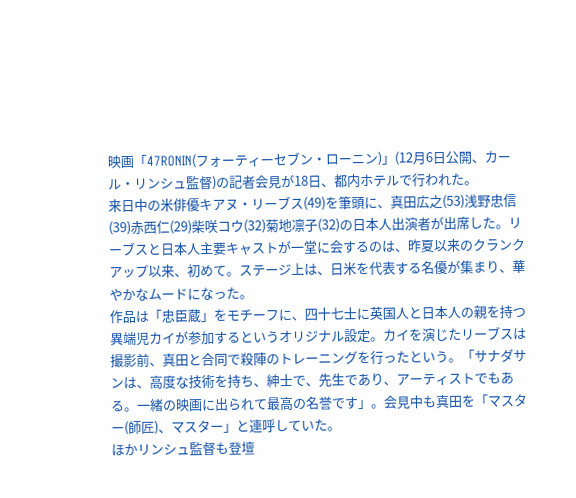映画「47RONIN(フォーティーセブン・ローニン)」(12月6日公開、カール・リンシュ監督)の記者会見が18日、都内ホテルで行われた。
来日中の米俳優キアヌ・リーブス(49)を筆頭に、真田広之(53)浅野忠信(39)赤西仁(29)柴咲コウ(32)菊地凛子(32)の日本人出演者が出席した。リーブスと日本人主要キャストが一堂に会するのは、昨夏以来のクランクアップ以来、初めて。ステージ上は、日米を代表する名優が集まり、華やかなムードになった。
作品は「忠臣蔵」をモチーフに、四十七士に英国人と日本人の親を持つ異端児カイが参加するというオリジナル設定。カイを演じたリーブスは撮影前、真田と合同で殺陣のトレーニングを行ったという。「サナダサンは、高度な技術を持ち、紳士で、先生であり、アーティストでもある。一緒の映画に出られて最高の名誉です」。会見中も真田を「マスター(師匠)、マスター」と連呼していた。
ほかリンシュ監督も登壇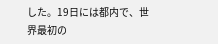した。19日には都内で、世界最初の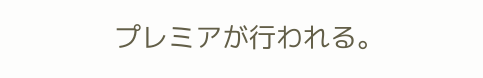プレミアが行われる。